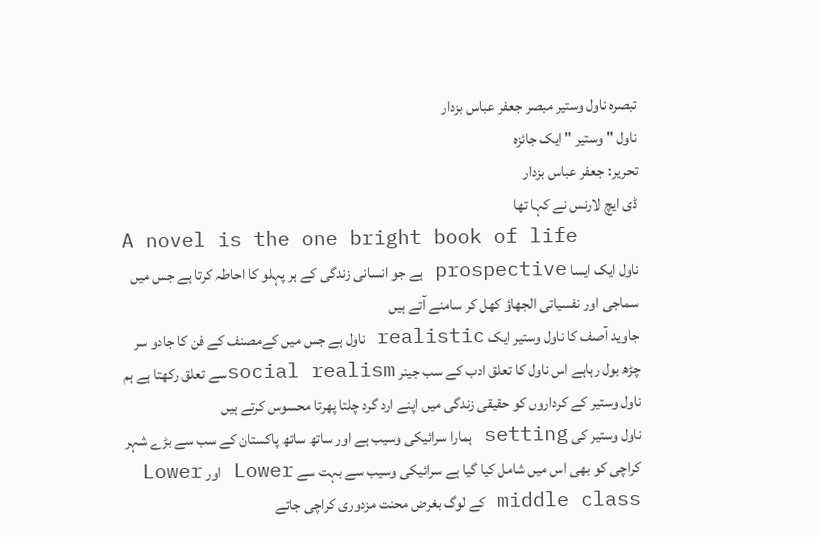تبصرہ ناول وستیر مبصر جعفر عباس بزدار
ناول "وستیر " ایک جائزہ
تحریر: جعفر عباس بزدار
ڈی ایچ لارنس نے کہا تھا
A novel is the one bright book of life
ناول ایک ایسا prospective ہے جو انسانی زندگی کے ہر پہلو کا احاطہ کرتا ہے جس میں سماجی اور نفسیاتی الجھاؤ کھل کر سامنے آتے ہیں
جاوید آصف کا ناول وستیر ایک realistic ناول ہے جس میں کےمصنف کے فن کا جادو سر چڑھ بول رہاہے اس ناول کا تعلق ادب کے سب جینر social realismسے تعلق رکھتا ہے ہم ناول وستیر کے کرداروں کو حقیقی زندگی میں اپنے ارد گرد چلتا پھرتا محسوس کرتے ہیں
ناول وستیر کی setting ہمارا سرائیکی وسیب ہے اور ساتھ ساتھ پاکستان کے سب سے بڑے شہر کراچی کو بھی اس میں شامل کیا گیا ہے سرائیکی وسیب سے بہت سے Lower اور Lower middle class کے لوگ بغرض محنت مزدوری کراچی جاتے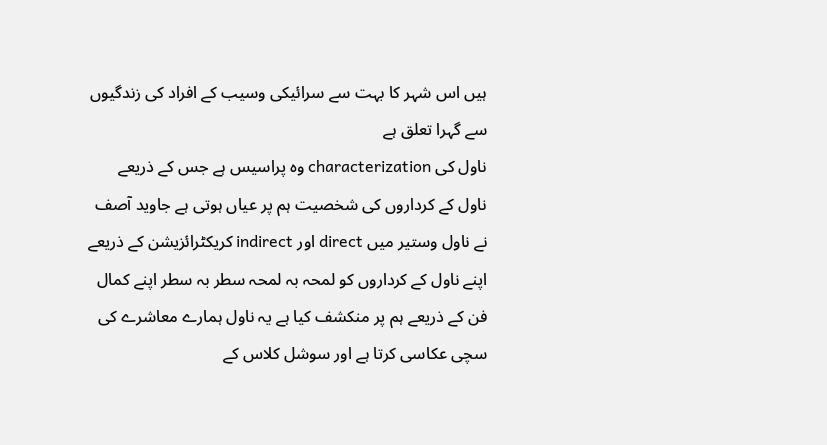ہیں اس شہر کا بہت سے سرائیکی وسیب کے افراد کی زندگیوں سے گہرا تعلق ہے
ناول کی characterization وہ پراسیس ہے جس کے ذریعے ناول کے کرداروں کی شخصیت ہم پر عیاں ہوتی ہے جاوید آصف نے ناول وستیر میں direct اور indirect کریکٹرائزیشن کے ذریعے اپنے ناول کے کرداروں کو لمحہ بہ لمحہ سطر بہ سطر اپنے کمال فن کے ذریعے ہم پر منکشف کیا ہے یہ ناول ہمارے معاشرے کی سچی عکاسی کرتا ہے اور سوشل کلاس کے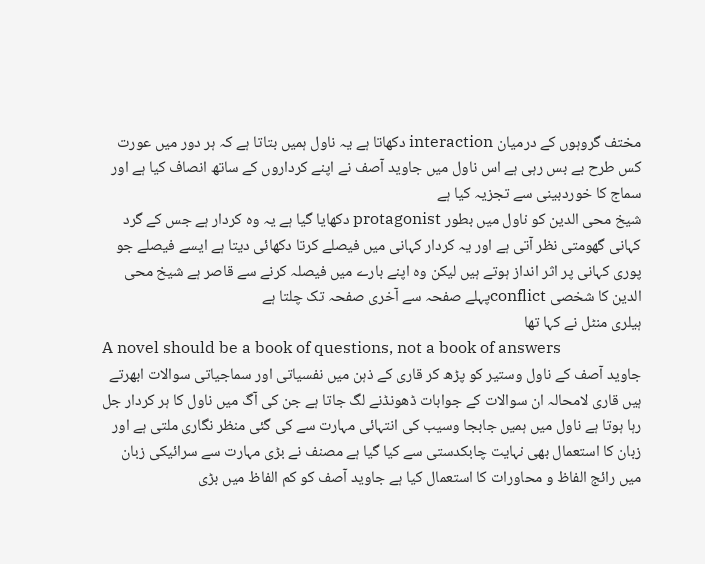مختف گروہوں کے درمیان interaction دکھاتا ہے یہ ناول ہمیں بتاتا ہے کہ ہر دور میں عورت کس طرح بے بس رہی ہے اس ناول میں جاوید آصف نے اپنے کرداروں کے ساتھ انصاف کیا ہے اور سماج کا خوردبینی سے تجزیہ کیا ہے
شیخ محی الدین کو ناول میں بطور protagonist دکھایا گیا ہے یہ وہ کردار ہے جس کے گرد کہانی گھومتی نظر آتی ہے اور یہ کردار کہانی میں فیصلے کرتا دکھائی دیتا ہے ایسے فیصلے جو پوری کہانی پر اثر انداز ہوتے ہیں لیکن وہ اپنے بارے میں فیصلہ کرنے سے قاصر ہے شیخ محی الدین کا شخصی conflictپہلے صفحہ سے آخری صفحہ تک چلتا ہے
ہیلری منٹل نے کہا تھا
A novel should be a book of questions, not a book of answers
جاوید آصف کے ناول وستیر کو پڑھ کر قاری کے ذہن میں نفسیاتی اور سماجیاتی سوالات ابھرتے ہیں قاری لامحالہ ان سوالات کے جوابات ڈھونڈنے لگ جاتا ہے جن کی آگ میں ناول کا ہر کردار جل رہا ہوتا ہے ناول میں ہمیں جابجا وسیب کی انتہائی مہارت سے کی گئی منظر نگاری ملتی ہے اور زبان کا استعمال بھی نہایت چابکدستی سے کیا گیا ہے مصنف نے بڑی مہارت سے سرائیکی زبان میں رائج الفاظ و محاورات کا استعمال کیا ہے جاوید آصف کو کم الفاظ میں بڑی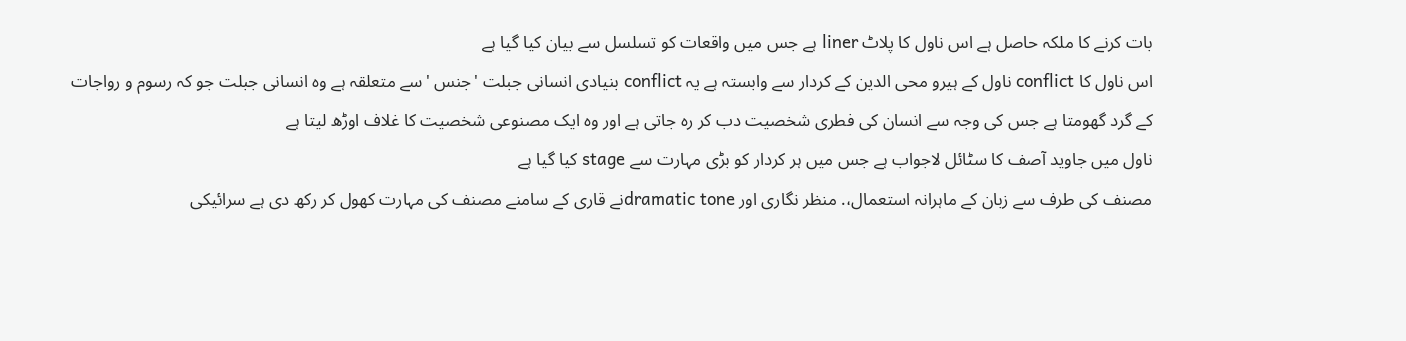بات کرنے کا ملکہ حاصل ہے اس ناول کا پلاٹ liner ہے جس میں واقعات کو تسلسل سے بیان کیا گیا ہے
اس ناول کا conflict ناول کے ہیرو محی الدین کے کردار سے وابستہ ہے یہ conflict بنیادی انسانی جبلت 'جنس 'سے متعلقہ ہے وہ انسانی جبلت جو کہ رسوم و رواجات کے گرد گھومتا ہے جس کی وجہ سے انسان کی فطری شخصیت دب کر رہ جاتی ہے اور وہ ایک مصنوعی شخصیت کا غلاف اوڑھ لیتا ہے
ناول میں جاوید آصف کا سٹائل لاجواب ہے جس میں ہر کردار کو بڑی مہارت سے stage کیا گیا ہے
مصنف کی طرف سے زبان کے ماہرانہ استعمال،. منظر نگاری اور dramatic toneنے قاری کے سامنے مصنف کی مہارت کھول کر رکھ دی ہے سرائیکی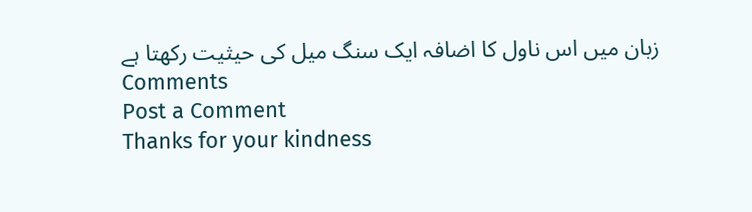زبان میں اس ناول کا اضافہ ایک سنگ میل کی حیثیت رکھتا ہے
Comments
Post a Comment
Thanks for your kindness